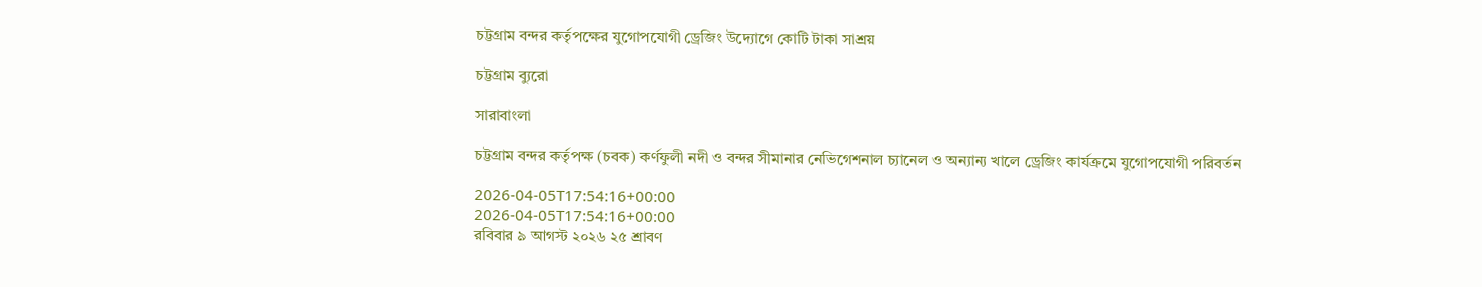চট্টগ্রাম বন্দর কর্তৃপক্ষের যুগোপযোগী ড্রেজিং উদ্যোগে কোটি টাকা সাশ্রয়

চট্টগ্রাম ব্যুরো

সারাবাংলা

চট্টগ্রাম বন্দর কর্তৃপক্ষ (চবক) কর্ণফুলী নদী ও বন্দর সীমানার নেভিগেশনাল চ্যানেল ও অন্যান্য খালে ড্রেজিং কার্যক্রমে যুগোপযোগী পরিবর্তন

2026-04-05T17:54:16+00:00
2026-04-05T17:54:16+00:00
রবিবার ৯ আগস্ট ২০২৬ ২৫ শ্রাবণ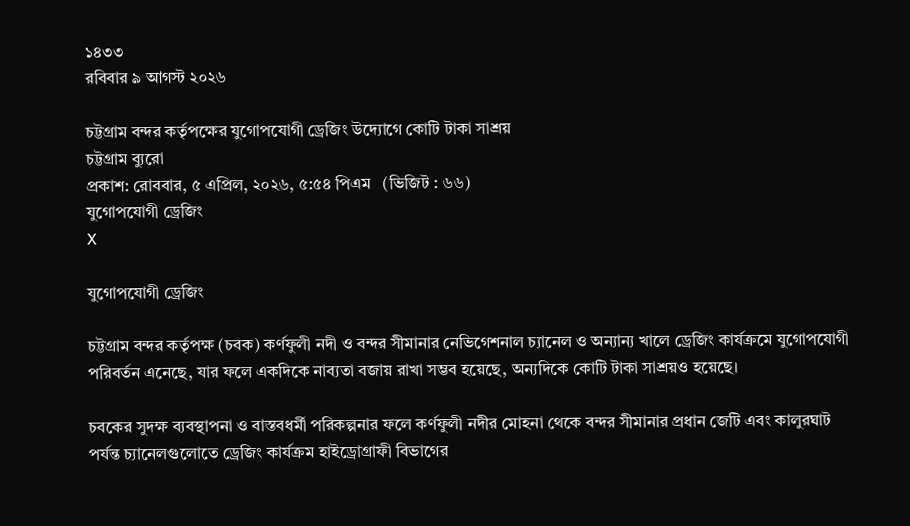১৪৩৩
রবিবার ৯ আগস্ট ২০২৬

চট্টগ্রাম বন্দর কর্তৃপক্ষের যুগোপযোগী ড্রেজিং উদ্যোগে কোটি টাকা সাশ্রয়
চট্টগ্রাম ব্যুরো
প্রকাশ: রোববার, ৫ এপ্রিল, ২০২৬, ৫:৫৪ পিএম   (ভিজিট : ৬৬)
যুগোপযোগী ড্রেজিং
X

যুগোপযোগী ড্রেজিং

চট্টগ্রাম বন্দর কর্তৃপক্ষ (চবক) কর্ণফুলী নদী ও বন্দর সীমানার নেভিগেশনাল চ্যানেল ও অন্যান্য খালে ড্রেজিং কার্যক্রমে যুগোপযোগী পরিবর্তন এনেছে, যার ফলে একদিকে নাব্যতা বজায় রাখা সম্ভব হয়েছে, অন্যদিকে কোটি টাকা সাশ্রয়ও হয়েছে।

চবকের সুদক্ষ ব্যবস্থাপনা ও বাস্তবধর্মী পরিকল্পনার ফলে কর্ণফুলী নদীর মোহনা থেকে বন্দর সীমানার প্রধান জেটি এবং কালুরঘাট পর্যন্ত চ্যানেলগুলোতে ড্রেজিং কার্যক্রম হাইড্রোগ্রাফী বিভাগের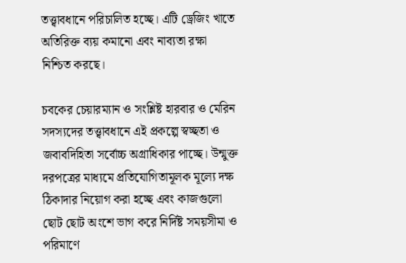তত্ত্বাবধানে পরিচালিত হচ্ছে। এটি ড্রেজিং খাতে অতিরিক্ত ব্যয় কমানো এবং নাব্যতা রক্ষা নিশ্চিত করছে।

চবকের চেয়ারম্যান ও সংশ্লিষ্ট হারবার ও মেরিন সদস্যদের তত্ত্বাবধানে এই প্রকল্পে স্বচ্ছতা ও জবাবদিহিতা সর্বোচ্চ অগ্রাধিকার পাচ্ছে। উন্মুক্ত দরপত্রের মাধ্যমে প্রতিযোগিতামূলক মূল্যে দক্ষ ঠিকাদার নিয়োগ করা হচ্ছে এবং কাজগুলো ছোট ছোট অংশে ভাগ করে নির্দিষ্ট সময়সীমা ও পরিমাণে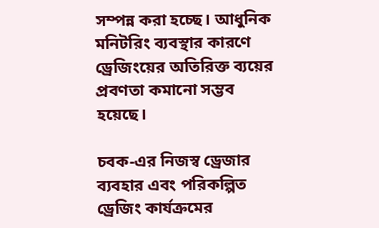সম্পন্ন করা হচ্ছে। আধুনিক মনিটরিং ব্যবস্থার কারণে ড্রেজিংয়ের অতিরিক্ত ব্যয়ের প্রবণতা কমানো সম্ভব হয়েছে।

চবক-এর নিজস্ব ড্রেজার ব্যবহার এবং পরিকল্পিত ড্রেজিং কার্যক্রমের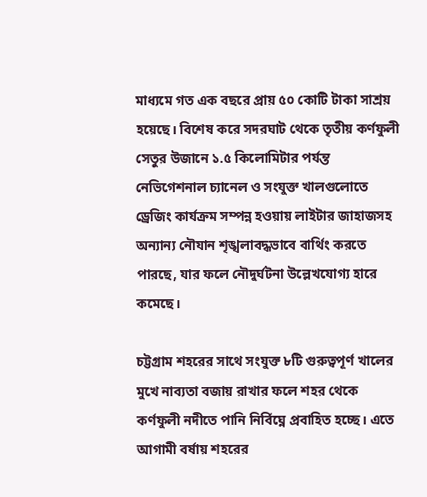মাধ্যমে গত এক বছরে প্রায় ৫০ কোটি টাকা সাশ্রয় হয়েছে। বিশেষ করে সদরঘাট থেকে তৃতীয় কর্ণফুলী সেতুর উজানে ১.৫ কিলোমিটার পর্যন্ত নেভিগেশনাল চ্যানেল ও সংযুক্ত খালগুলোতে ড্রেজিং কার্যক্রম সম্পন্ন হওয়ায় লাইটার জাহাজসহ অন্যান্য নৌযান শৃঙ্খলাবদ্ধভাবে বার্থিং করতে পারছে, যার ফলে নৌদুর্ঘটনা উল্লেখযোগ্য হারে কমেছে।

চট্টগ্রাম শহরের সাথে সংযুক্ত ৮টি গুরুত্বপূর্ণ খালের মুখে নাব্যতা বজায় রাখার ফলে শহর থেকে কর্ণফুলী নদীতে পানি নির্বিঘ্নে প্রবাহিত হচ্ছে। এতে আগামী বর্ষায় শহরের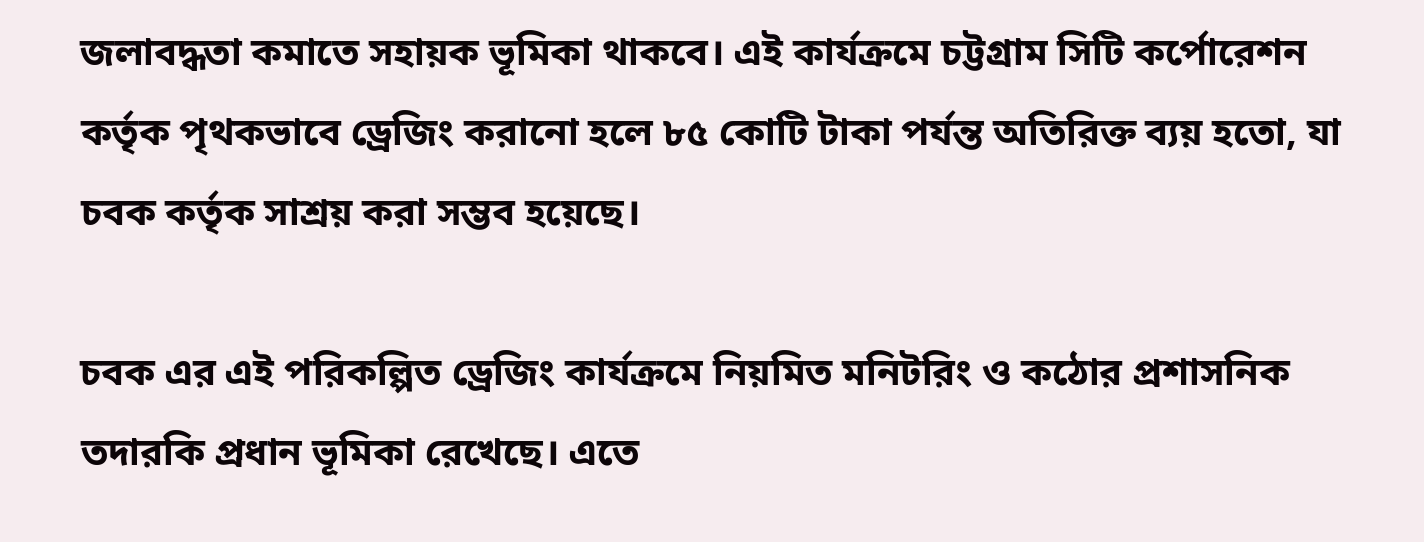জলাবদ্ধতা কমাতে সহায়ক ভূমিকা থাকবে। এই কার্যক্রমে চট্টগ্রাম সিটি কর্পোরেশন কর্তৃক পৃথকভাবে ড্রেজিং করানো হলে ৮৫ কোটি টাকা পর্যন্ত অতিরিক্ত ব্যয় হতো, যা চবক কর্তৃক সাশ্রয় করা সম্ভব হয়েছে।

চবক এর এই পরিকল্পিত ড্রেজিং কার্যক্রমে নিয়মিত মনিটরিং ও কঠোর প্রশাসনিক তদারকি প্রধান ভূমিকা রেখেছে। এতে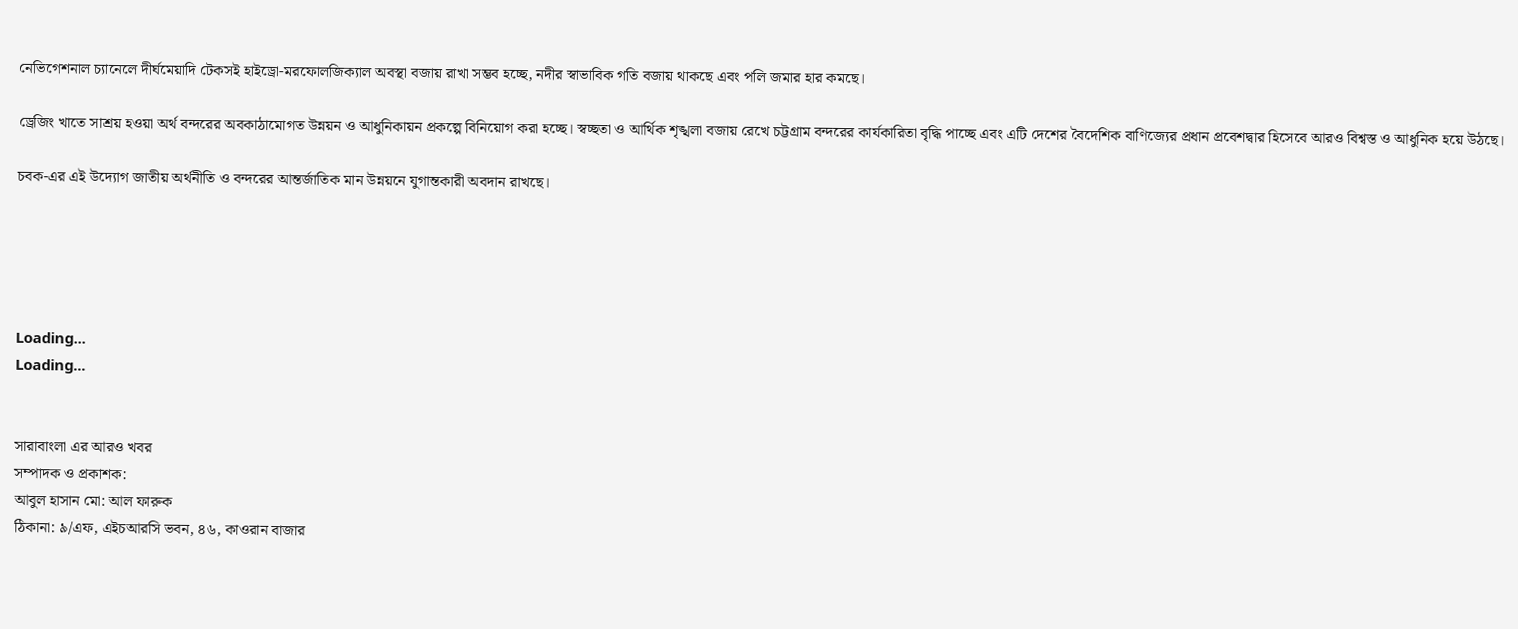নেভিগেশনাল চ্যানেলে দীর্ঘমেয়াদি টেকসই হাইড্রো-মরফোলজিক্যাল অবস্থা বজায় রাখা সম্ভব হচ্ছে, নদীর স্বাভাবিক গতি বজায় থাকছে এবং পলি জমার হার কমছে।

ড্রেজিং খাতে সাশ্রয় হওয়া অর্থ বন্দরের অবকাঠামোগত উন্নয়ন ও আধুনিকায়ন প্রকল্পে বিনিয়োগ করা হচ্ছে। স্বচ্ছতা ও আর্থিক শৃঙ্খলা বজায় রেখে চট্টগ্রাম বন্দরের কার্যকারিতা বৃদ্ধি পাচ্ছে এবং এটি দেশের বৈদেশিক বাণিজ্যের প্রধান প্রবেশদ্বার হিসেবে আরও বিশ্বস্ত ও আধুনিক হয়ে উঠছে।

চবক-এর এই উদ্যোগ জাতীয় অর্থনীতি ও বন্দরের আন্তর্জাতিক মান উন্নয়নে যুগান্তকারী অবদান রাখছে।





Loading...
Loading...


সারাবাংলা এর আরও খবর
সম্পাদক ও প্রকাশক:
আবুল হাসান মো: আল ফারুক
ঠিকানা: ৯/এফ, এইচআরসি ভবন, ৪৬, কাওরান বাজার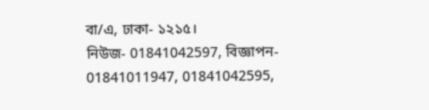বা/এ, ঢাকা- ১২১৫।
নিউজ- 01841042597, বিজ্ঞাপন- 01841011947, 01841042595,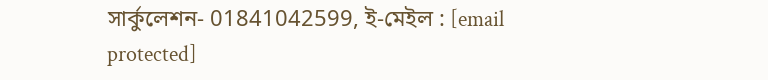সার্কুলেশন- 01841042599, ই-মেইল : [email protected]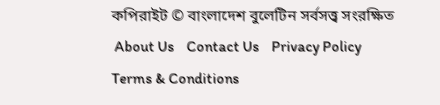কপিরাইট © বাংলাদেশ বুলেটিন সর্বসত্ত্ব সংরক্ষিত
 About Us    Contact Us    Privacy Policy    Terms & Conditions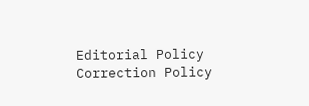Editorial Policy    Correction Policy